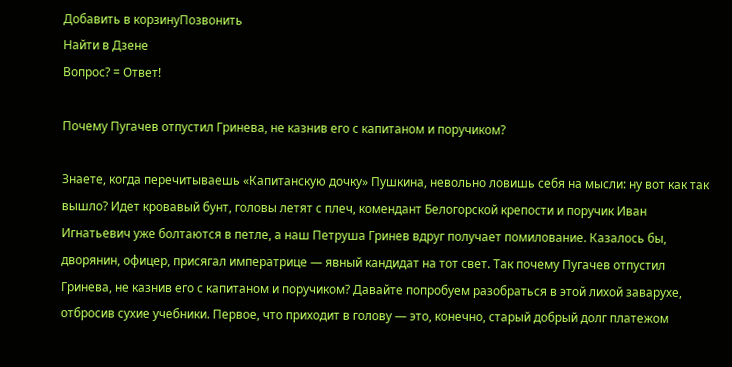Добавить в корзинуПозвонить
Найти в Дзене
Вопрос? = Ответ!

Почему Пугачев отпустил Гринева, не казнив его с капитаном и поручиком?

Знаете, когда перечитываешь «Капитанскую дочку» Пушкина, невольно ловишь себя на мысли: ну вот как так вышло? Идет кровавый бунт, головы летят с плеч, комендант Белогорской крепости и поручик Иван Игнатьевич уже болтаются в петле, а наш Петруша Гринев вдруг получает помилование. Казалось бы, дворянин, офицер, присягал императрице — явный кандидат на тот свет. Так почему Пугачев отпустил Гринева, не казнив его с капитаном и поручиком? Давайте попробуем разобраться в этой лихой заварухе, отбросив сухие учебники. Первое, что приходит в голову — это, конечно, старый добрый долг платежом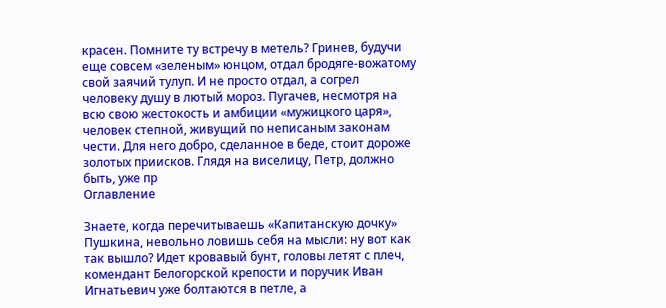красен. Помните ту встречу в метель? Гринев, будучи еще совсем «зеленым» юнцом, отдал бродяге-вожатому свой заячий тулуп. И не просто отдал, а согрел человеку душу в лютый мороз. Пугачев, несмотря на всю свою жестокость и амбиции «мужицкого царя», человек степной, живущий по неписаным законам чести. Для него добро, сделанное в беде, стоит дороже золотых приисков. Глядя на виселицу, Петр, должно быть, уже пр
Оглавление

Знаете, когда перечитываешь «Капитанскую дочку» Пушкина, невольно ловишь себя на мысли: ну вот как так вышло? Идет кровавый бунт, головы летят с плеч, комендант Белогорской крепости и поручик Иван Игнатьевич уже болтаются в петле, а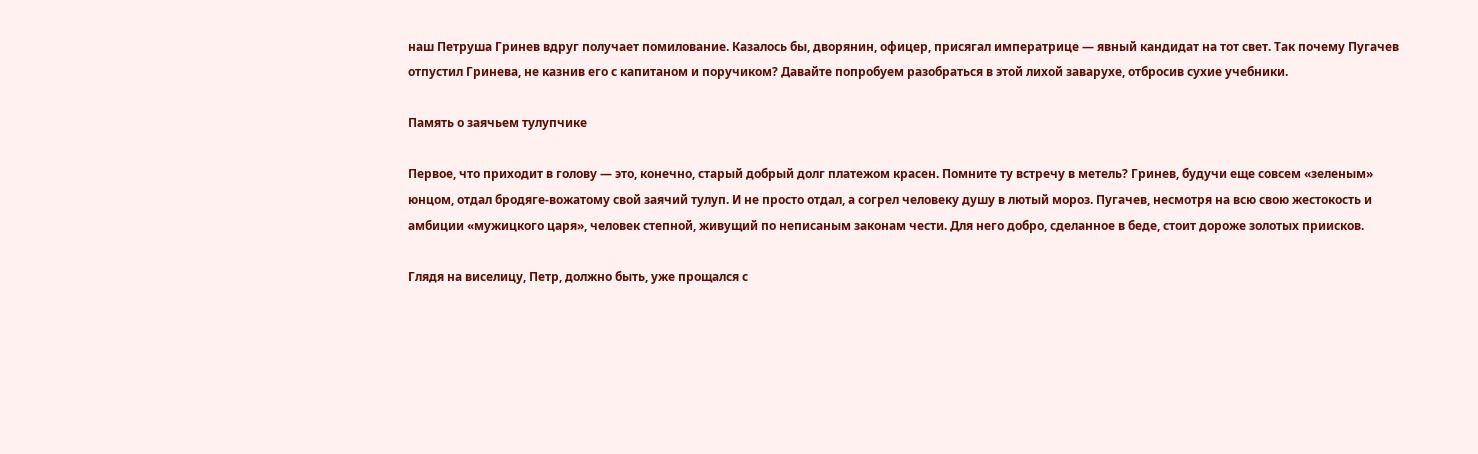наш Петруша Гринев вдруг получает помилование. Казалось бы, дворянин, офицер, присягал императрице — явный кандидат на тот свет. Так почему Пугачев отпустил Гринева, не казнив его с капитаном и поручиком? Давайте попробуем разобраться в этой лихой заварухе, отбросив сухие учебники.

Память о заячьем тулупчике

Первое, что приходит в голову — это, конечно, старый добрый долг платежом красен. Помните ту встречу в метель? Гринев, будучи еще совсем «зеленым» юнцом, отдал бродяге-вожатому свой заячий тулуп. И не просто отдал, а согрел человеку душу в лютый мороз. Пугачев, несмотря на всю свою жестокость и амбиции «мужицкого царя», человек степной, живущий по неписаным законам чести. Для него добро, сделанное в беде, стоит дороже золотых приисков.

Глядя на виселицу, Петр, должно быть, уже прощался с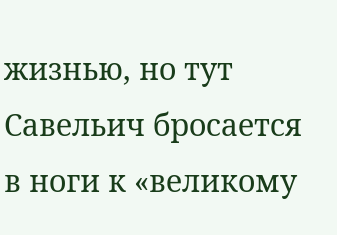жизнью, но тут Савельич бросается в ноги к «великому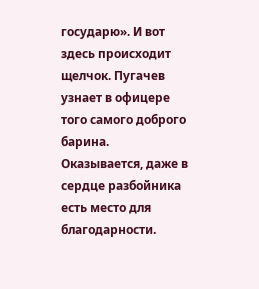государю». И вот здесь происходит щелчок. Пугачев узнает в офицере того самого доброго барина. Оказывается, даже в сердце разбойника есть место для благодарности.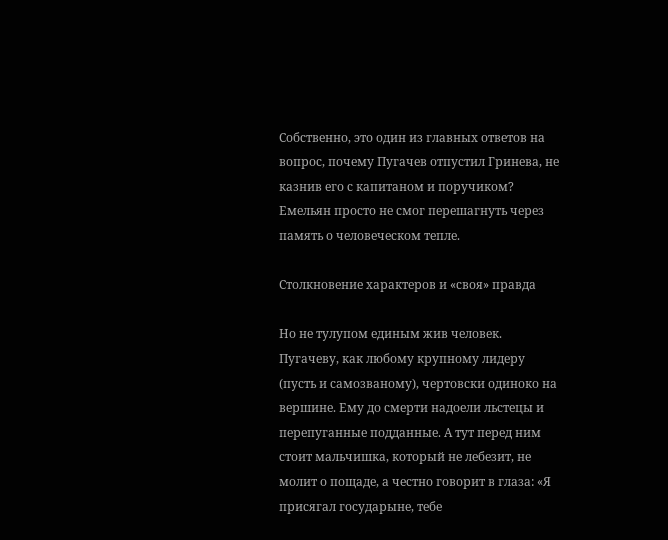Собственно, это один из главных ответов на вопрос, почему Пугачев отпустил Гринева, не казнив его с капитаном и поручиком? Емельян просто не смог перешагнуть через память о человеческом тепле.

Столкновение характеров и «своя» правда

Но не тулупом единым жив человек. Пугачеву, как любому крупному лидеру (пусть и самозваному), чертовски одиноко на вершине. Ему до смерти надоели льстецы и перепуганные подданные. А тут перед ним стоит мальчишка, который не лебезит, не молит о пощаде, а честно говорит в глаза: «Я присягал государыне, тебе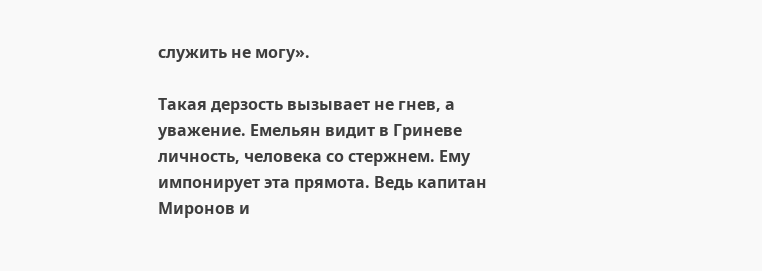служить не могу».

Такая дерзость вызывает не гнев, а уважение. Емельян видит в Гриневе личность, человека со стержнем. Ему импонирует эта прямота. Ведь капитан Миронов и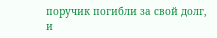поручик погибли за свой долг, и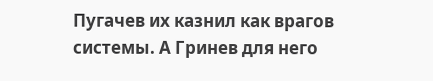Пугачев их казнил как врагов системы. А Гринев для него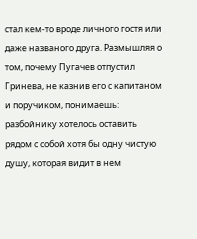стал кем-то вроде личного гостя или даже названого друга. Размышляя о том, почему Пугачев отпустил Гринева, не казнив его с капитаном и поручиком, понимаешь: разбойнику хотелось оставить рядом с собой хотя бы одну чистую душу, которая видит в нем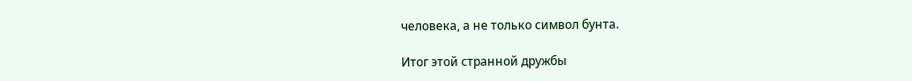человека, а не только символ бунта.

Итог этой странной дружбы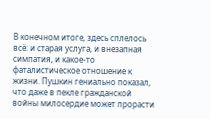В конечном итоге, здесь сплелось всё: и старая услуга, и внезапная симпатия, и какое-то фаталистическое отношение к жизни. Пушкин гениально показал, что даже в пекле гражданской войны милосердие может прорасти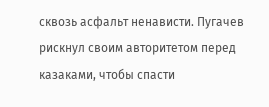сквозь асфальт ненависти. Пугачев рискнул своим авторитетом перед казаками, чтобы спасти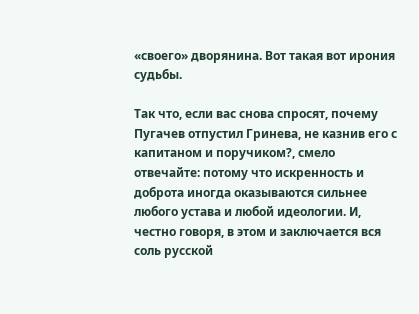«своего» дворянина. Вот такая вот ирония судьбы.

Так что, если вас снова спросят, почему Пугачев отпустил Гринева, не казнив его с капитаном и поручиком?, смело отвечайте: потому что искренность и доброта иногда оказываются сильнее любого устава и любой идеологии. И, честно говоря, в этом и заключается вся соль русской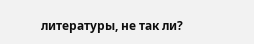литературы, не так ли?